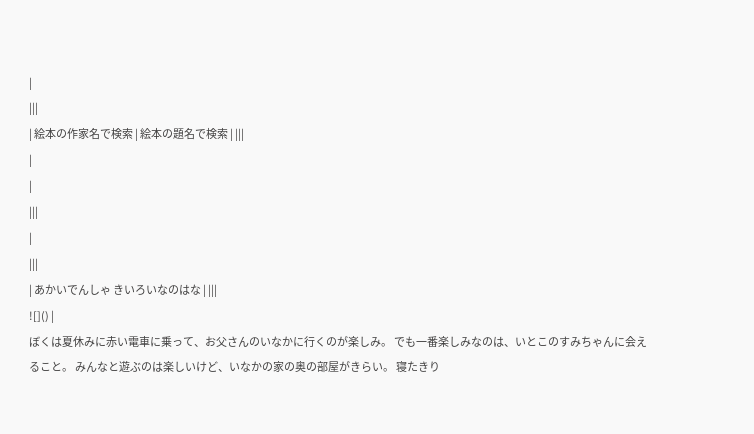|
|||
| 絵本の作家名で検索 | 絵本の題名で検索 | |||
|
|
|||
|
|||
| あかいでんしゃ きいろいなのはな | |||
![]() |
ぼくは夏休みに赤い電車に乗って、お父さんのいなかに行くのが楽しみ。 でも一番楽しみなのは、いとこのすみちゃんに会えること。 みんなと遊ぶのは楽しいけど、いなかの家の奥の部屋がきらい。 寝たきり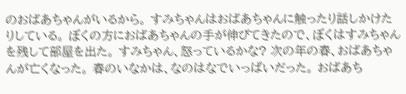のおばあちゃんがいるから。 すみちゃんはおばあちゃんに触ったり話しかけたりしている。 ぼくの方におばあちゃんの手が伸びてきたので、ぼくはすみちゃんを残して部屋を出た。 すみちゃん、怒っているかな? 次の年の春、おばあちゃんが亡くなった。 春のいなかは、なのはなでいっぱいだった。 おばあち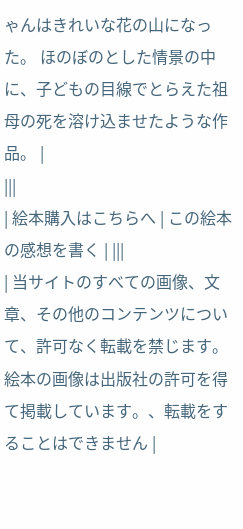ゃんはきれいな花の山になった。 ほのぼのとした情景の中に、子どもの目線でとらえた祖母の死を溶け込ませたような作品。 |
|||
| 絵本購入はこちらへ | この絵本の感想を書く | |||
| 当サイトのすべての画像、文章、その他のコンテンツについて、許可なく転載を禁じます。 絵本の画像は出版社の許可を得て掲載しています。、転載をすることはできません |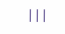|||